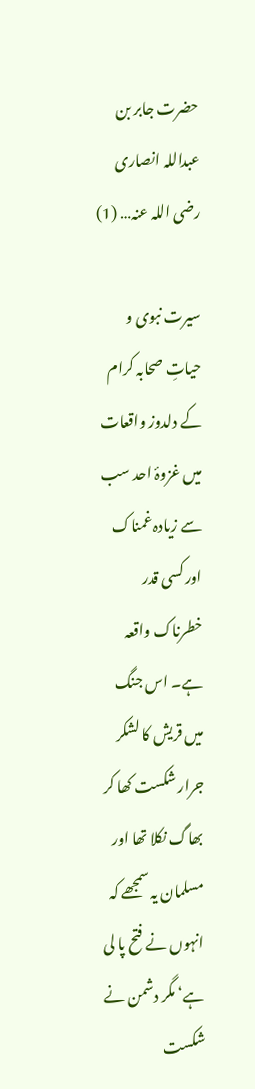حضرت جابر بن عبداللہ انصاری رضی اللہ عنہ… (1)

سیرت نبوی و حیاتِ صحابہ کرام کے دلدوز واقعات میں غزوۂ احد سب سے زیادہ غمناک اور کسی قدر خطرناک واقعہ ہے۔ اس جنگ میں قریش کا لشکر جرار شکست کھا کر بھاگ نکلا تھا اور مسلمان یہ سمجھے کہ انہوں نے فتح پا لی ہے‘ مگر دشمن نے شکست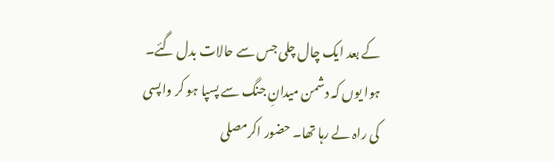کے بعد ایک چال چلی جس سے حالات بدل گئے۔ ہوا یوں کہ دشمن میدانِ جنگ سے پسپا ہو کر واپسی کی راہ لے رہا تھا۔ حضور اکرمصلى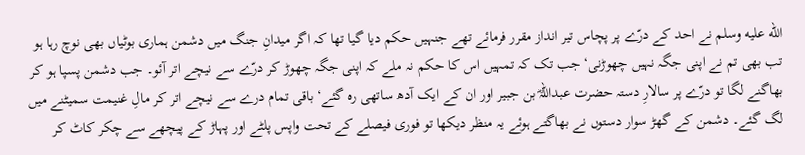الله عليه وسلم نے احد کے درّے پر پچاس تیر انداز مقرر فرمائے تھے جنہیں حکم دیا گیا تھا کہ اگر میدانِ جنگ میں دشمن ہماری بوٹیاں بھی نوچ رہا ہو تب بھی تم نے اپنی جگہ نہیں چھوڑنی‘ جب تک کہ تمہیں اس کا حکم نہ ملے کہ اپنی جگہ چھوڑ کر درّے سے نیچے اتر آئو۔ جب دشمن پسپا ہو کر بھاگنے لگا تو درّے پر سالارِ دستہ حضرت عبداللہؓ بن جبیر اور ان کے ایک آدھ ساتھی رہ گئے‘ باقی تمام درے سے نیچے اتر کر مالِ غنیمت سمیٹنے میں لگ گئے۔ دشمن کے گھڑ سوار دستوں نے بھاگتے ہوئے یہ منظر دیکھا تو فوری فیصلے کے تحت واپس پلٹے اور پہاڑ کے پیچھے سے چکر کاٹ کر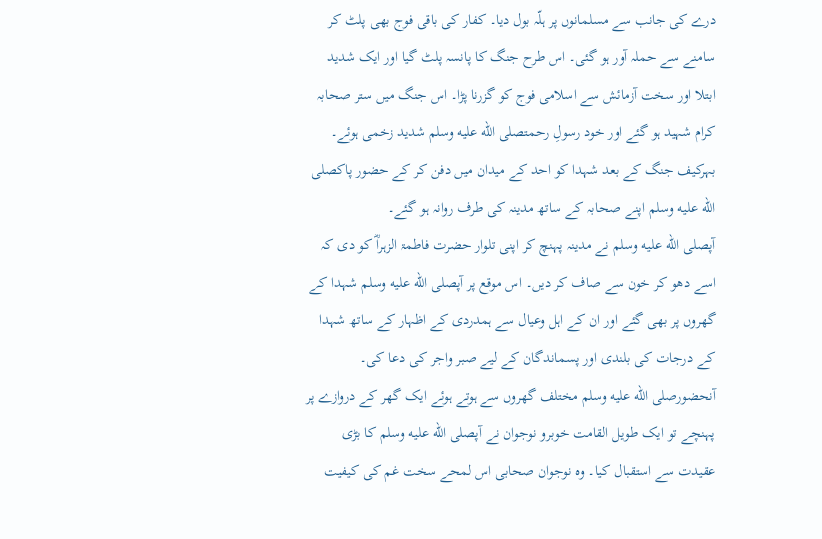درے کی جانب سے مسلمانوں پر ہلّہ بول دیا۔ کفار کی باقی فوج بھی پلٹ کر سامنے سے حملہ آور ہو گئی۔ اس طرح جنگ کا پانسہ پلٹ گیا اور ایک شدید ابتلا اور سخت آزمائش سے اسلامی فوج کو گزرنا پڑا۔ اس جنگ میں ستر صحابہ کرام شہید ہو گئے اور خود رسولِ رحمتصلى الله عليه وسلم شدید زخمی ہوئے۔ بہرکیف جنگ کے بعد شہدا کو احد کے میدان میں دفن کر کے حضور پاکصلى الله عليه وسلم اپنے صحابہ کے ساتھ مدینہ کی طرف روانہ ہو گئے۔
آپصلى الله عليه وسلم نے مدینہ پہنچ کر اپنی تلوار حضرت فاطمۃ الزہراؓ کو دی کہ اسے دھو کر خون سے صاف کر دیں۔ اس موقع پر آپصلى الله عليه وسلم شہدا کے گھروں پر بھی گئے اور ان کے اہل وعیال سے ہمدردی کے اظہار کے ساتھ شہدا کے درجات کی بلندی اور پسماندگان کے لیے صبر واجر کی دعا کی۔ آنحضورصلى الله عليه وسلم مختلف گھروں سے ہوتے ہوئے ایک گھر کے دروازے پر پہنچے تو ایک طویل القامت خوبرو نوجوان نے آپصلى الله عليه وسلم کا بڑی عقیدت سے استقبال کیا۔ وہ نوجوان صحابی اس لمحے سخت غم کی کیفیت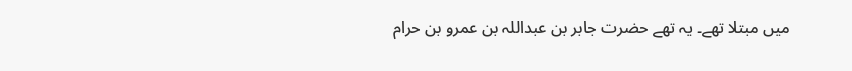میں مبتلا تھے۔ یہ تھے حضرت جابر بن عبداللہ بن عمرو بن حرام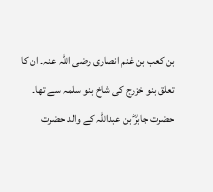بن کعب بن غنم انصاری رضی اللہ عنہ۔ ان کا تعلق بنو خزرج کی شاخ بنو سلمہ سے تھا۔
حضرت جابرؓ بن عبداللہ کے والد حضرت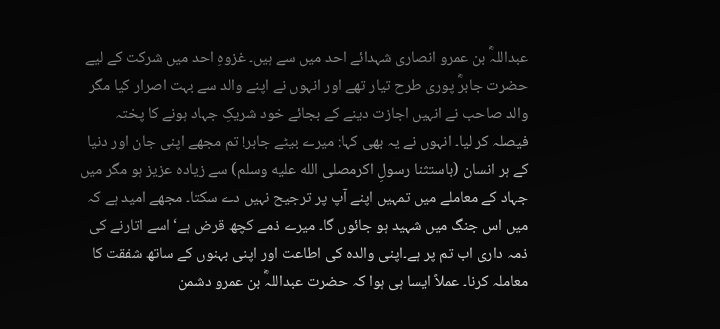عبداللہؓ بن عمرو انصاری شہدائے احد میں سے ہیں۔ غزوہِ احد میں شرکت کے لیے حضرت جابرؓ پوری طرح تیار تھے اور انہوں نے اپنے والد سے بہت اصرار کیا مگر والد صاحب نے انہیں اجازت دینے کے بجائے خود شریکِ جہاد ہونے کا پختہ فیصلہ کر لیا۔ انہوں نے یہ بھی کہا: میرے بیٹے جابر! تم مجھے اپنی جان اور دنیا کے ہر انسان (باستثنا رسولِ اکرمصلى الله عليه وسلم) سے زیادہ عزیز ہو مگر میں جہاد کے معاملے میں تمہیں اپنے آپ پر ترجیح نہیں دے سکتا۔ مجھے امید ہے کہ میں اس جنگ میں شہید ہو جائوں گا۔ میرے ذمے کچھ قرض ہے‘ اسے اتارنے کی ذمہ داری اب تم پر ہے۔اپنی والدہ کی اطاعت اور اپنی بہنوں کے ساتھ شفقت کا معاملہ کرنا۔ عملاً ایسا ہی ہوا کہ حضرت عبداللہؓ بن عمرو دشمن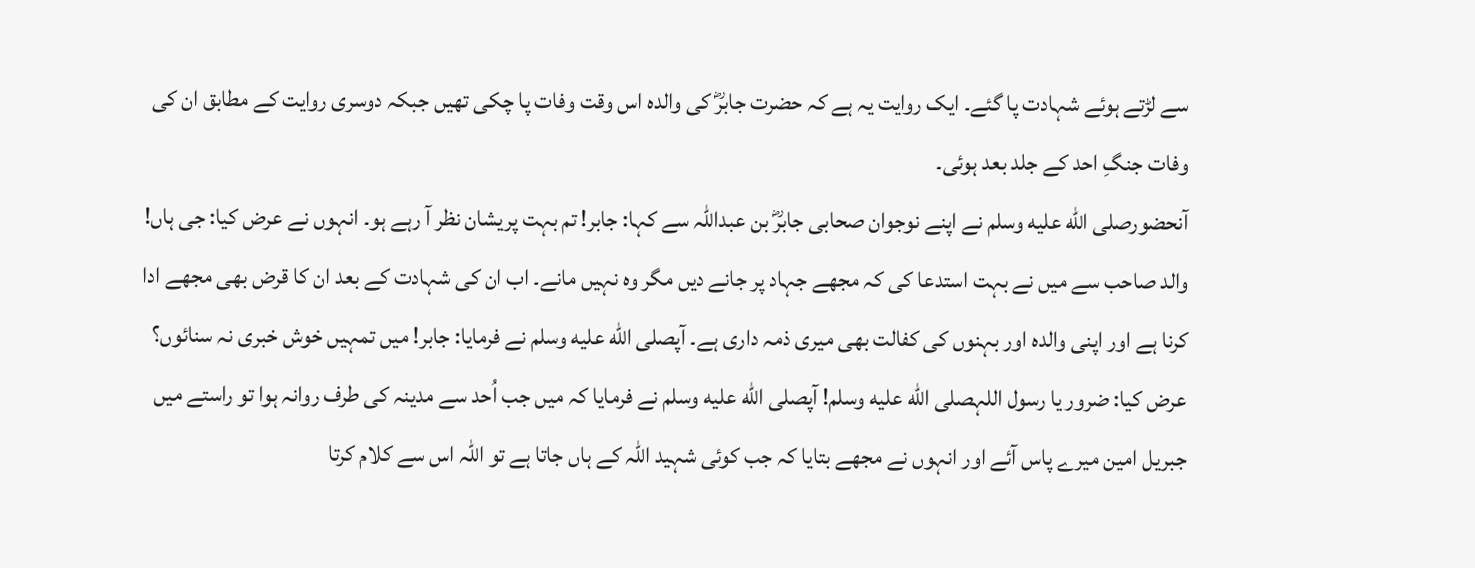سے لڑتے ہوئے شہادت پا گئے۔ ایک روایت یہ ہے کہ حضرت جابرؓ کی والدہ اس وقت وفات پا چکی تھیں جبکہ دوسری روایت کے مطابق ان کی وفات جنگِ احد کے جلد بعد ہوئی۔
آنحضورصلى الله عليه وسلم نے اپنے نوجوان صحابی جابرؓ بن عبداللہ سے کہا: جابر! تم بہت پریشان نظر آ رہے ہو۔ انہوں نے عرض کیا: جی ہاں! والد صاحب سے میں نے بہت استدعا کی کہ مجھے جہاد پر جانے دیں مگر وہ نہیں مانے۔ اب ان کی شہادت کے بعد ان کا قرض بھی مجھے ادا کرنا ہے اور اپنی والدہ اور بہنوں کی کفالت بھی میری ذمہ داری ہے۔ آپصلى الله عليه وسلم نے فرمایا: جابر! میں تمہیں خوش خبری نہ سنائوں؟ عرض کیا: ضرور یا رسول اللہصلى الله عليه وسلم! آپصلى الله عليه وسلم نے فرمایا کہ میں جب اُحد سے مدینہ کی طرف روانہ ہوا تو راستے میں جبریل امین میرے پاس آئے اور انہوں نے مجھے بتایا کہ جب کوئی شہید اللہ کے ہاں جاتا ہے تو اللہ اس سے کلام کرتا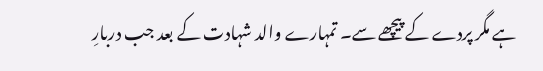ہے مگر پردے کے پیچھے سے۔ تمہارے والد شہادت کے بعد جب دربارِ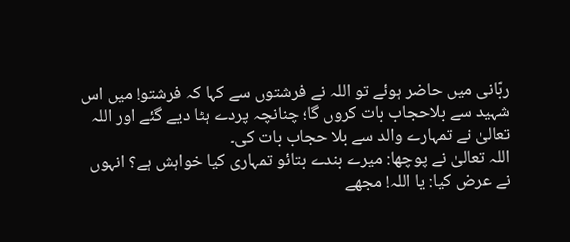ربّانی میں حاضر ہوئے تو اللہ نے فرشتوں سے کہا کہ فرشتو! میں اس شہید سے بلاحجاب بات کروں گا؛ چنانچہ پردے ہٹا دیے گئے اور اللہ تعالیٰ نے تمہارے والد سے بلا حجاب بات کی۔
اللہ تعالیٰ نے پوچھا: میرے بندے بتائو تمہاری کیا خواہش ہے؟ انہوں نے عرض کیا: یا اللہ! مجھے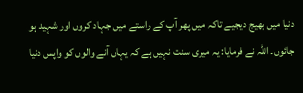دنیا میں بھیج دیجیے تاکہ میں پھر آپ کے راستے میں جہاد کروں اور شہید ہو جائوں۔ اللہ نے فرمایا: یہ میری سنت نہیں ہے کہ یہاں آنے والوں کو واپس دنیا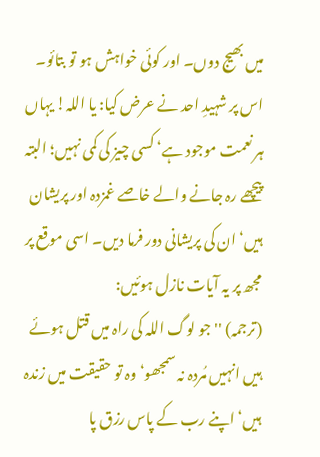میں بھیج دوں۔ اور کوئی خواہش ہو تو بتائو۔ اس پر شہیدِ احد نے عرض کیا: یا اللہ! یہاں ہر نعمت موجود ہے‘ کسی چیز کی کمی نہیں؛ البتہ پیچھے رہ جانے والے خاصے غمزدہ اور پریشان ہیں‘ ان کی پریشانی دور فرما دیں۔ اسی موقع پر مجھ پر یہ آیات نازل ہوئیں:
(ترجمہ) ''جو لوگ اللہ کی راہ میں قتل ہوئے ہیں انہیں مُردہ نہ سمجھو‘ وہ تو حقیقت میں زندہ ہیں‘ اپنے رب کے پاس رزق پا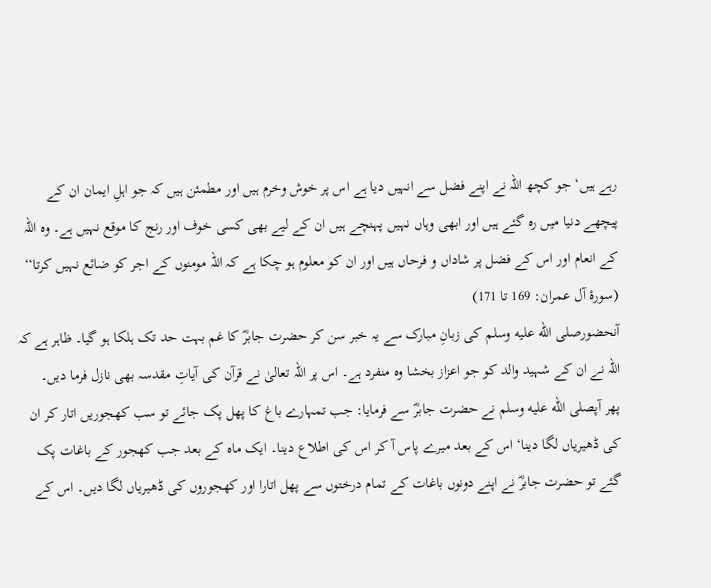رہے ہیں‘ جو کچھ اللہ نے اپنے فضل سے انہیں دیا ہے اس پر خوش وخرم ہیں اور مطمئن ہیں کہ جو اہلِ ایمان ان کے پیچھے دنیا میں رہ گئے ہیں اور ابھی وہاں نہیں پہنچے ہیں ان کے لیے بھی کسی خوف اور رنج کا موقع نہیں ہے۔ وہ اللہ کے انعام اور اس کے فضل پر شاداں و فرحاں ہیں اور ان کو معلوم ہو چکا ہے کہ اللہ مومنوں کے اجر کو ضائع نہیں کرتا‘‘ (سورۂ آل عمران: 169 تا 171)
آنحضورصلى الله عليه وسلم کی زبانِ مبارک سے یہ خبر سن کر حضرت جابرؓ کا غم بہت حد تک ہلکا ہو گیا۔ ظاہر ہے کہ اللہ نے ان کے شہید والد کو جو اعزاز بخشا وہ منفرد ہے۔ اس پر اللہ تعالیٰ نے قرآن کی آیاتِ مقدسہ بھی نازل فرما دیں۔
پھر آپصلى الله عليه وسلم نے حضرت جابرؓ سے فرمایا: جب تمہارے باغ کا پھل پک جائے تو سب کھجوریں اتار کر ان کی ڈھیریاں لگا دینا‘ اس کے بعد میرے پاس آ کر اس کی اطلاع دینا۔ ایک ماہ کے بعد جب کھجور کے باغات پک گئے تو حضرت جابرؓ نے اپنے دونوں باغات کے تمام درختوں سے پھل اتارا اور کھجوروں کی ڈھیریاں لگا دیں۔ اس کے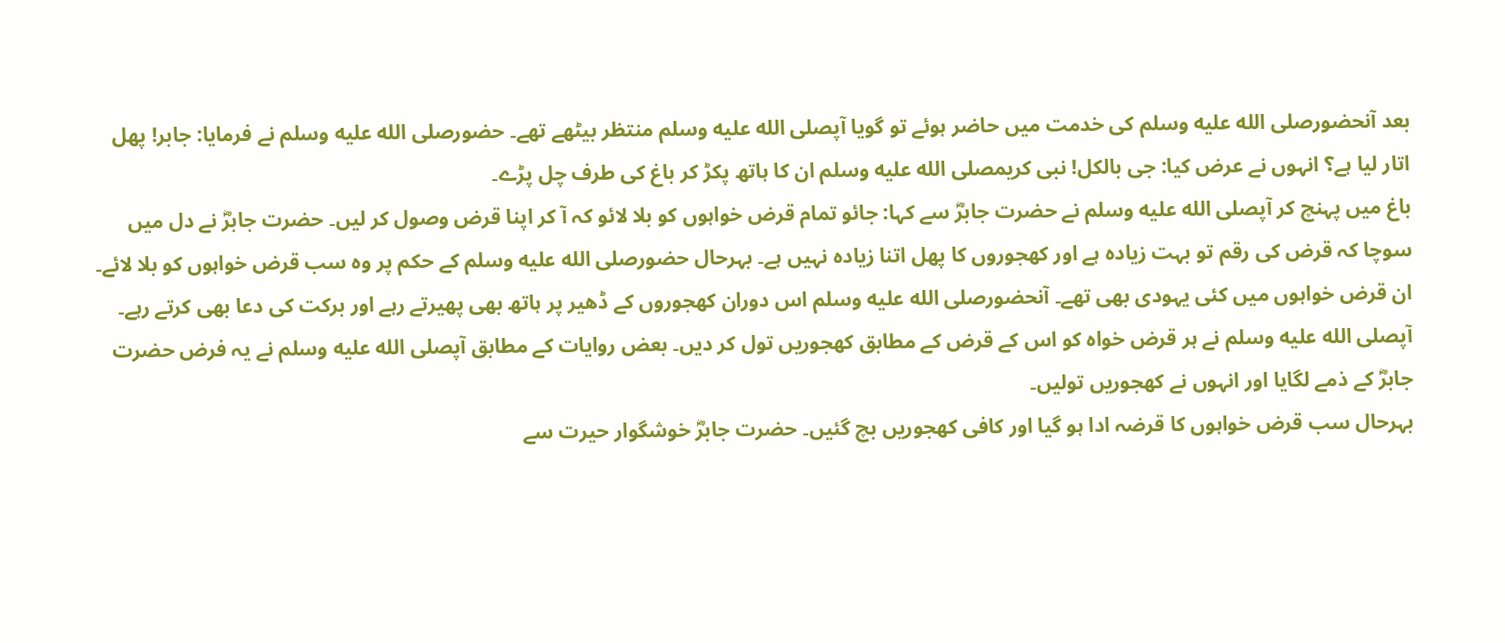بعد آنحضورصلى الله عليه وسلم کی خدمت میں حاضر ہوئے تو گویا آپصلى الله عليه وسلم منتظر بیٹھے تھے۔ حضورصلى الله عليه وسلم نے فرمایا: جابر! پھل اتار لیا ہے؟ انہوں نے عرض کیا: جی بالکل! نبی کریمصلى الله عليه وسلم ان کا ہاتھ پکڑ کر باغ کی طرف چل پڑے۔
باغ میں پہنچ کر آپصلى الله عليه وسلم نے حضرت جابرؓ سے کہا: جائو تمام قرض خواہوں کو بلا لائو کہ آ کر اپنا قرض وصول کر لیں۔ حضرت جابرؓ نے دل میں سوچا کہ قرض کی رقم تو بہت زیادہ ہے اور کھجوروں کا پھل اتنا زیادہ نہیں ہے۔ بہرحال حضورصلى الله عليه وسلم کے حکم پر وہ سب قرض خواہوں کو بلا لائے۔ ان قرض خواہوں میں کئی یہودی بھی تھے۔ آنحضورصلى الله عليه وسلم اس دوران کھجوروں کے ڈھیر پر ہاتھ بھی پھیرتے رہے اور برکت کی دعا بھی کرتے رہے۔ آپصلى الله عليه وسلم نے ہر قرض خواہ کو اس کے قرض کے مطابق کھجوریں تول کر دیں۔ بعض روایات کے مطابق آپصلى الله عليه وسلم نے یہ فرض حضرت جابرؓ کے ذمے لگایا اور انہوں نے کھجوریں تولیں۔
بہرحال سب قرض خواہوں کا قرضہ ادا ہو گیا اور کافی کھجوریں بچ گئیں۔ حضرت جابرؓ خوشگوار حیرت سے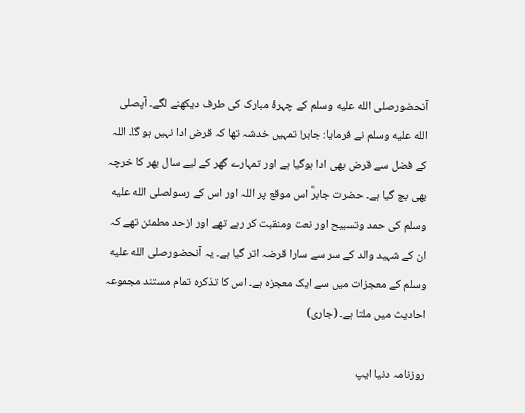آنحضورصلى الله عليه وسلم کے چہرۂ مبارک کی طرف دیکھنے لگے۔ آپصلى الله عليه وسلم نے فرمایا: جابر! تمہیں خدشہ تھا کہ قرض ادا نہیں ہو گا۔ اللہ کے فضل سے قرض بھی ادا ہوگیا ہے اور تمہارے گھر کے لیے سال بھر کا خرچہ بھی بچ گیا ہے۔ حضرت جابرؓ اس موقع پر اللہ اور اس کے رسولصلى الله عليه وسلم کی حمد وتسبیح اور نعت ومنقبت کر رہے تھے اور ازحد مطمئن تھے کہ ان کے شہید والد کے سر سے سارا قرضہ اتر گیا ہے۔ یہ آنحضورصلى الله عليه وسلم کے معجزات میں سے ایک معجزہ ہے۔ اس کا تذکرہ تمام مستند مجموعہ احادیث میں ملتا ہے۔ (جاری)

روزنامہ دنیا ایپ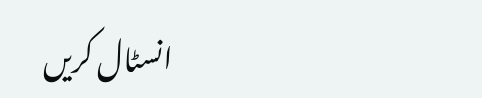انسٹال کریں